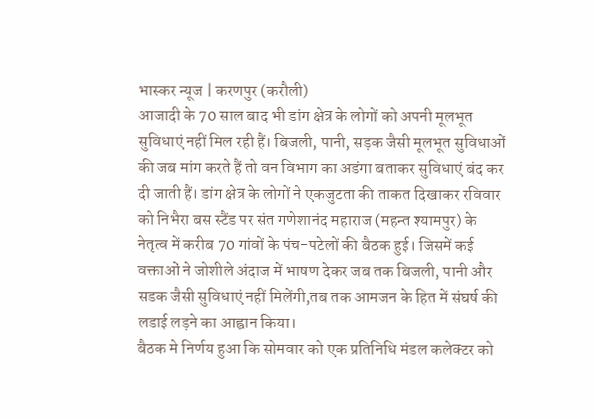भास्कर न्यूज | करणपुर (करौली)
आजादी के 70 साल बाद भी डांग क्षेत्र के लोगों को अपनी मूलभूत सुविधाएं नहीं मिल रही हैं। बिजली, पानी, सड़क जैसी मूलभूत सुविधाओं की जब मांग करते हैं तो वन विभाग का अडंगा बताकर सुविधाएं बंद कर दी जाती हैं। डांग क्षेत्र के लोगों ने एकजुटता की ताकत दिखाकर रविवार को निभैरा बस स्टैंड पर संत गणेशानंद महाराज (महन्त श्यामपुर) के नेतृत्व में करीब 70 गांवों के पंच-पटेलों की बैठक हुई। जिसमें कई वक्ताओं ने जोशीले अंदाज में भाषण देकर जब तक बिजली, पानी और सडक जैसी सुविधाएं नहीं मिलेंगी,तब तक आमजन के हित में संघर्ष की लडाई लड़ने का आह्वान किया।
बैठक मे निर्णय हुआ कि सोमवार को एक प्रतिनिधि मंडल कलेक्टर को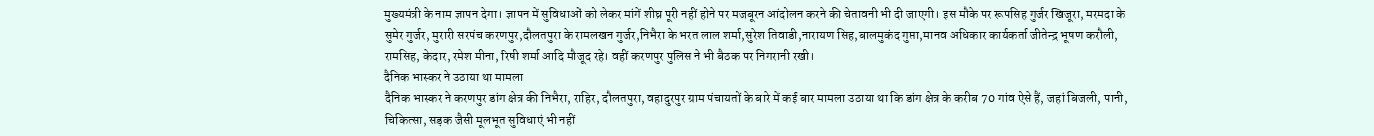मुख्यमंत्री के नाम ज्ञापन देगा। ज्ञापन में सुविधाओं को लेकर मांगें शीघ्र पूरी नहीं होने पर मजबूरन आंदोलन करने की चेतावनी भी दी जाएगी। इस मौके पर रूपसिह गुर्जर खिजूरा, मरमदा के सुमेर गुर्जर, मुरारी सरपंच करणपुर,दौलतपुरा के रामलखन गुर्जर,निभैरा के भरत लाल शर्मा,सुरेश तिवाडी,नारायण सिह,बालमुकंद गुप्ता,मानव अधिकार कार्यकर्ता जीतेन्द्र भूषण करौली, रामसिह, केदार, रमेश मीना, रिषी शर्मा आदि मौजूद रहे। वहीं करणपुर पुलिस ने भी बैठक पर निगरानी रखी।
दैनिक भास्कर ने उठाया था मामला
दैनिक भास्कर ने करणपुर डांग क्षेत्र की निभैरा, राहिर, दौलतपुरा, वहादुरपुर ग्राम पंचायतों के बारे में कई बार मामला उठाया था कि डांग क्षेत्र के करीब 70 गांव ऐसे हैं, जहां बिजली, पानी, चिकित्सा, सड़क जैसी मूलभूत सुविधाएं भी नहीं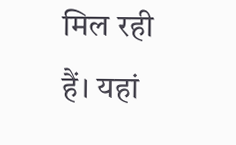मिल रही हैं। यहां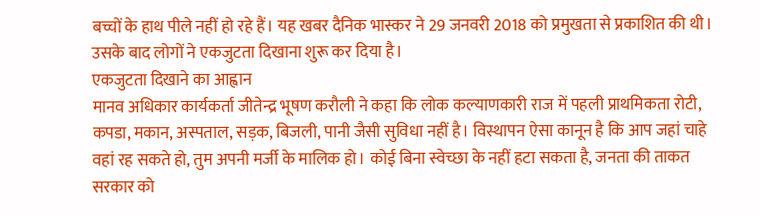बच्चों के हाथ पीले नहीं हो रहे हैं। यह खबर दैनिक भास्कर ने 29 जनवरी 2018 को प्रमुखता से प्रकाशित की थी। उसके बाद लोगों ने एकजुटता दिखाना शुरू कर दिया है।
एकजुटता दिखाने का आह्वान
मानव अधिकार कार्यकर्ता जीतेन्द्र भूषण करौली ने कहा कि लोक कल्याणकारी राज में पहली प्राथमिकता रोटी, कपडा, मकान, अस्पताल, सड़क, बिजली, पानी जैसी सुविधा नहीं है। विस्थापन ऐसा कानून है कि आप जहां चाहे वहां रह सकते हो, तुम अपनी मर्जी के मालिक हो। कोई बिना स्वेच्छा के नहीं हटा सकता है, जनता की ताकत सरकार को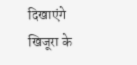दिखाएंगे खिजूरा के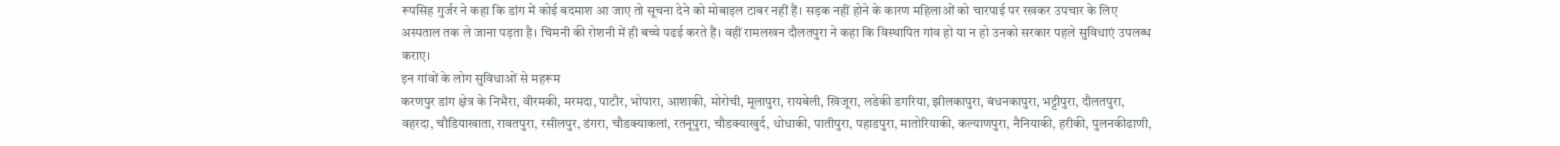रूपसिह गुर्जर ने कहा कि डांग में कोई बदमाश आ जाए तो सूचना देने को मोबाइल टाबर नहीं हैं। सड़क नहीं होने के कारण महिलाओं को चारपाई पर रखकर उपचार के लिए अस्पताल तक ले जाना पड़ता है। चिमनी की रोशनी में ही बच्चे पढई करते हैं। वहीं रामलखन दौलतपुरा ने कहा कि विस्थापित गांव हो या न हो उनको सरकार पहले सुविधाएं उपलब्ध कराए।
इन गांवों के लोग सुविधाओं से महरूम
करणपुर डांग क्षेत्र के निभैरा, वीरमकी, मरमदा, पाटौर, भोपारा, आशाकी, मोरोची, मूलापुरा, रायबेली, खिजूरा, लडेकी डगरिया, झीलकापुरा, बंधनकापुरा, भट्टीपुरा, दौलतपुरा, वहरदा, चौडियाखाता, रावतपुरा, रसीलपुर, डंगरा, चौडक्याकलां, रतनूपुरा, चौडक्याखुर्द, धोधाकी, पातीपुरा, पहाडपुरा, मातोरियाकी, कल्याणपुरा, नैनियाकी, हरीकी, पुलनकीढाणी,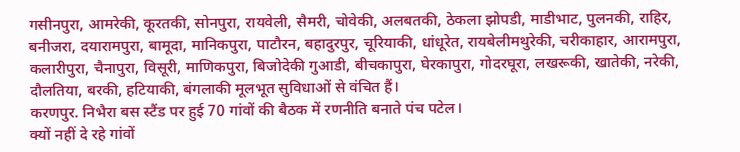गसीनपुरा, आमरेकी, कूरतकी, सोनपुरा, रायवेली, सैमरी, चोवेकी, अलबतकी, ठेकला झोपडी, माडीभाट, पुलनकी, राहिर, बनीजरा, दयारामपुरा, बामूदा, मानिकपुरा, पाटौरन, बहादुरपुर, चूरियाकी, धांधूरेत, रायबेलीमथुरेकी, चरीकाहार, आरामपुरा, कलारीपुरा, चैनापुरा, विसूरी, माणिकपुरा, बिजोदेकी गुआडी, बीचकापुरा, घेरकापुरा, गोदरघूरा, लखरूकी, खातेकी, नरेकी, दौलतिया, बरकी, हटियाकी, बंगलाकी मूलभूत सुविधाओं से वंचित हैं।
करणपुर. निभैरा बस स्टैंड पर हुई 70 गांवों की बैठक में रणनीति बनाते पंच पटेल।
क्यों नहीं दे रहे गांवों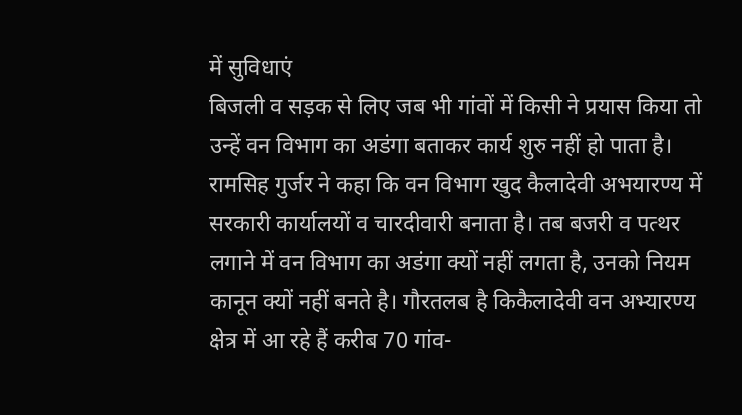में सुविधाएं
बिजली व सड़क से लिए जब भी गांवों में किसी ने प्रयास किया तो उन्हें वन विभाग का अडंगा बताकर कार्य शुरु नहीं हो पाता है। रामसिह गुर्जर ने कहा कि वन विभाग खुद कैलादेवी अभयारण्य में सरकारी कार्यालयों व चारदीवारी बनाता है। तब बजरी व पत्थर लगाने में वन विभाग का अडंगा क्यों नहीं लगता है, उनको नियम कानून क्यों नहीं बनते है। गौरतलब है किकैलादेवी वन अभ्यारण्य क्षेत्र में आ रहे हैं करीब 70 गांव-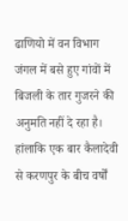ढाणियो में वन विभाग जंगल में बसे हुए गांवों में बिजली के तार गुजरने की अनुमति नहीं दे रहा है। हांलाकि एक बार कैलादेवी से करणपुर के बीच वर्षों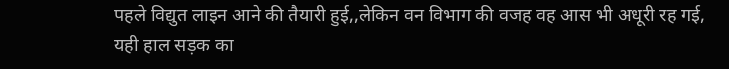पहले विद्युत लाइन आने की तैयारी हुई,,लेकिन वन विभाग की वजह वह आस भी अधूरी रह गई, यही हाल सड़क का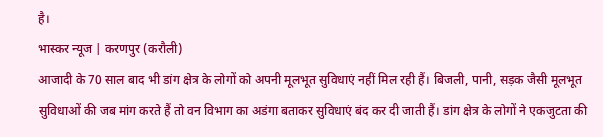है।
भास्कर न्यूज | करणपुर (करौली)
आजादी के 70 साल बाद भी डांग क्षेत्र के लोगों को अपनी मूलभूत सुविधाएं नहीं मिल रही हैं। बिजली, पानी, सड़क जैसी मूलभूत सुविधाओं की जब मांग करते हैं तो वन विभाग का अडंगा बताकर सुविधाएं बंद कर दी जाती हैं। डांग क्षेत्र के लोगों ने एकजुटता की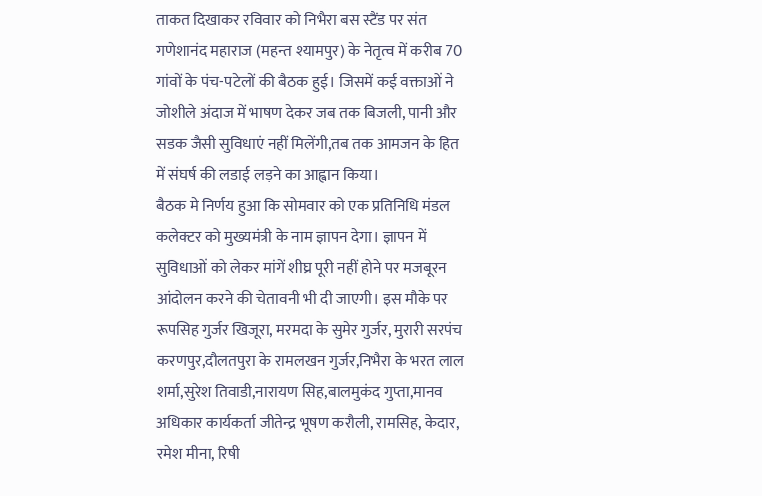ताकत दिखाकर रविवार को निभैरा बस स्टैंड पर संत गणेशानंद महाराज (महन्त श्यामपुर) के नेतृत्व में करीब 70 गांवों के पंच-पटेलों की बैठक हुई। जिसमें कई वक्ताओं ने जोशीले अंदाज में भाषण देकर जब तक बिजली, पानी और सडक जैसी सुविधाएं नहीं मिलेंगी,तब तक आमजन के हित में संघर्ष की लडाई लड़ने का आह्वान किया।
बैठक मे निर्णय हुआ कि सोमवार को एक प्रतिनिधि मंडल कलेक्टर को मुख्यमंत्री के नाम ज्ञापन देगा। ज्ञापन में सुविधाओं को लेकर मांगें शीघ्र पूरी नहीं होने पर मजबूरन आंदोलन करने की चेतावनी भी दी जाएगी। इस मौके पर रूपसिह गुर्जर खिजूरा, मरमदा के सुमेर गुर्जर, मुरारी सरपंच करणपुर,दौलतपुरा के रामलखन गुर्जर,निभैरा के भरत लाल शर्मा,सुरेश तिवाडी,नारायण सिह,बालमुकंद गुप्ता,मानव अधिकार कार्यकर्ता जीतेन्द्र भूषण करौली, रामसिह, केदार, रमेश मीना, रिषी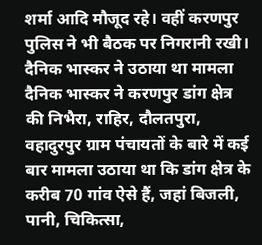शर्मा आदि मौजूद रहे। वहीं करणपुर पुलिस ने भी बैठक पर निगरानी रखी।
दैनिक भास्कर ने उठाया था मामला
दैनिक भास्कर ने करणपुर डांग क्षेत्र की निभैरा, राहिर, दौलतपुरा, वहादुरपुर ग्राम पंचायतों के बारे में कई बार मामला उठाया था कि डांग क्षेत्र के करीब 70 गांव ऐसे हैं, जहां बिजली, पानी, चिकित्सा,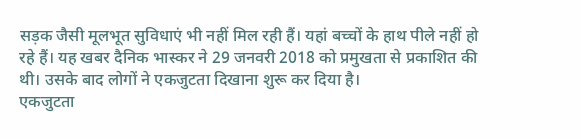सड़क जैसी मूलभूत सुविधाएं भी नहीं मिल रही हैं। यहां बच्चों के हाथ पीले नहीं हो रहे हैं। यह खबर दैनिक भास्कर ने 29 जनवरी 2018 को प्रमुखता से प्रकाशित की थी। उसके बाद लोगों ने एकजुटता दिखाना शुरू कर दिया है।
एकजुटता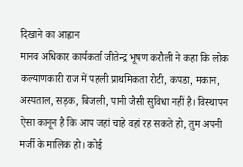दिखाने का आह्वान
मानव अधिकार कार्यकर्ता जीतेन्द्र भूषण करौली ने कहा कि लोक कल्याणकारी राज में पहली प्राथमिकता रोटी, कपडा, मकान, अस्पताल, सड़क, बिजली, पानी जैसी सुविधा नहीं है। विस्थापन ऐसा कानून है कि आप जहां चाहे वहां रह सकते हो, तुम अपनी मर्जी के मालिक हो। कोई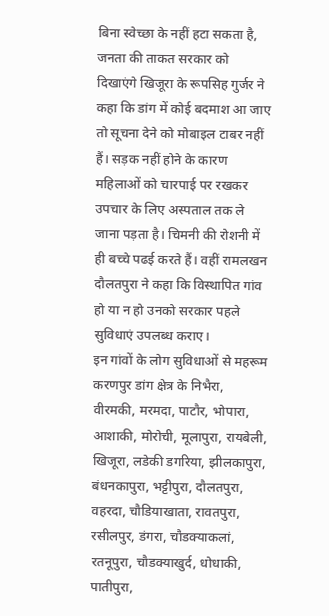बिना स्वेच्छा के नहीं हटा सकता है, जनता की ताकत सरकार को दिखाएंगे खिजूरा के रूपसिह गुर्जर ने कहा कि डांग में कोई बदमाश आ जाए तो सूचना देने को मोबाइल टाबर नहीं हैं। सड़क नहीं होने के कारण महिलाओं को चारपाई पर रखकर उपचार के लिए अस्पताल तक ले जाना पड़ता है। चिमनी की रोशनी में ही बच्चे पढई करते हैं। वहीं रामलखन दौलतपुरा ने कहा कि विस्थापित गांव हो या न हो उनको सरकार पहले सुविधाएं उपलब्ध कराए।
इन गांवों के लोग सुविधाओं से महरूम
करणपुर डांग क्षेत्र के निभैरा, वीरमकी, मरमदा, पाटौर, भोपारा, आशाकी, मोरोची, मूलापुरा, रायबेली, खिजूरा, लडेकी डगरिया, झीलकापुरा, बंधनकापुरा, भट्टीपुरा, दौलतपुरा, वहरदा, चौडियाखाता, रावतपुरा, रसीलपुर, डंगरा, चौडक्याकलां, रतनूपुरा, चौडक्याखुर्द, धोधाकी, पातीपुरा,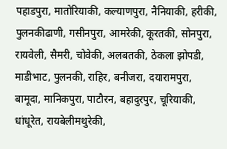पहाडपुरा, मातोरियाकी, कल्याणपुरा, नैनियाकी, हरीकी, पुलनकीढाणी, गसीनपुरा, आमरेकी, कूरतकी, सोनपुरा, रायवेली, सैमरी, चोवेकी, अलबतकी, ठेकला झोपडी, माडीभाट, पुलनकी, राहिर, बनीजरा, दयारामपुरा, बामूदा, मानिकपुरा, पाटौरन, बहादुरपुर, चूरियाकी, धांधूरेत, रायबेलीमथुरेकी,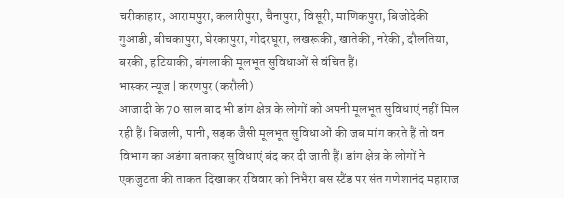चरीकाहार, आरामपुरा, कलारीपुरा, चैनापुरा, विसूरी, माणिकपुरा, बिजोदेकी गुआडी, बीचकापुरा, घेरकापुरा, गोदरघूरा, लखरूकी, खातेकी, नरेकी, दौलतिया, बरकी, हटियाकी, बंगलाकी मूलभूत सुविधाओं से वंचित हैं।
भास्कर न्यूज | करणपुर (करौली)
आजादी के 70 साल बाद भी डांग क्षेत्र के लोगों को अपनी मूलभूत सुविधाएं नहीं मिल रही हैं। बिजली, पानी, सड़क जैसी मूलभूत सुविधाओं की जब मांग करते हैं तो वन विभाग का अडंगा बताकर सुविधाएं बंद कर दी जाती हैं। डांग क्षेत्र के लोगों ने एकजुटता की ताकत दिखाकर रविवार को निभैरा बस स्टैंड पर संत गणेशानंद महाराज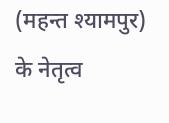(महन्त श्यामपुर) के नेतृत्व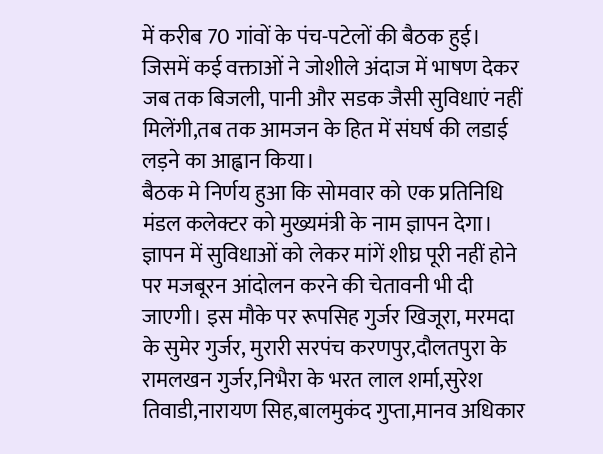में करीब 70 गांवों के पंच-पटेलों की बैठक हुई। जिसमें कई वक्ताओं ने जोशीले अंदाज में भाषण देकर जब तक बिजली, पानी और सडक जैसी सुविधाएं नहीं मिलेंगी,तब तक आमजन के हित में संघर्ष की लडाई लड़ने का आह्वान किया।
बैठक मे निर्णय हुआ कि सोमवार को एक प्रतिनिधि मंडल कलेक्टर को मुख्यमंत्री के नाम ज्ञापन देगा। ज्ञापन में सुविधाओं को लेकर मांगें शीघ्र पूरी नहीं होने पर मजबूरन आंदोलन करने की चेतावनी भी दी जाएगी। इस मौके पर रूपसिह गुर्जर खिजूरा, मरमदा के सुमेर गुर्जर, मुरारी सरपंच करणपुर,दौलतपुरा के रामलखन गुर्जर,निभैरा के भरत लाल शर्मा,सुरेश तिवाडी,नारायण सिह,बालमुकंद गुप्ता,मानव अधिकार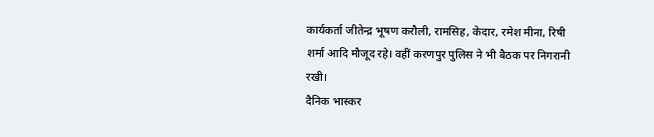कार्यकर्ता जीतेन्द्र भूषण करौली, रामसिह, केदार, रमेश मीना, रिषी शर्मा आदि मौजूद रहे। वहीं करणपुर पुलिस ने भी बैठक पर निगरानी रखी।
दैनिक भास्कर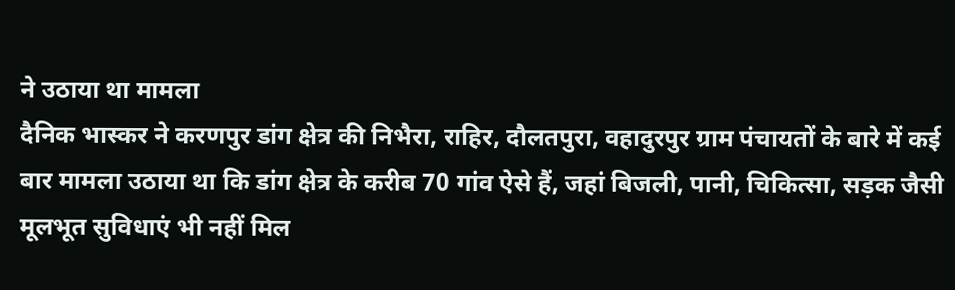ने उठाया था मामला
दैनिक भास्कर ने करणपुर डांग क्षेत्र की निभैरा, राहिर, दौलतपुरा, वहादुरपुर ग्राम पंचायतों के बारे में कई बार मामला उठाया था कि डांग क्षेत्र के करीब 70 गांव ऐसे हैं, जहां बिजली, पानी, चिकित्सा, सड़क जैसी मूलभूत सुविधाएं भी नहीं मिल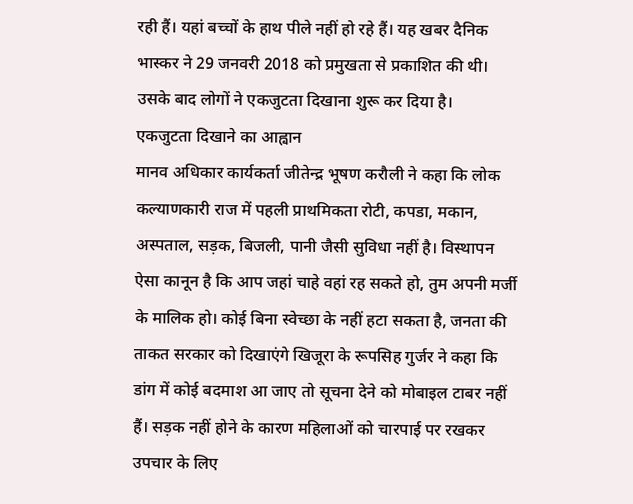रही हैं। यहां बच्चों के हाथ पीले नहीं हो रहे हैं। यह खबर दैनिक भास्कर ने 29 जनवरी 2018 को प्रमुखता से प्रकाशित की थी। उसके बाद लोगों ने एकजुटता दिखाना शुरू कर दिया है।
एकजुटता दिखाने का आह्वान
मानव अधिकार कार्यकर्ता जीतेन्द्र भूषण करौली ने कहा कि लोक कल्याणकारी राज में पहली प्राथमिकता रोटी, कपडा, मकान, अस्पताल, सड़क, बिजली, पानी जैसी सुविधा नहीं है। विस्थापन ऐसा कानून है कि आप जहां चाहे वहां रह सकते हो, तुम अपनी मर्जी के मालिक हो। कोई बिना स्वेच्छा के नहीं हटा सकता है, जनता की ताकत सरकार को दिखाएंगे खिजूरा के रूपसिह गुर्जर ने कहा कि डांग में कोई बदमाश आ जाए तो सूचना देने को मोबाइल टाबर नहीं हैं। सड़क नहीं होने के कारण महिलाओं को चारपाई पर रखकर उपचार के लिए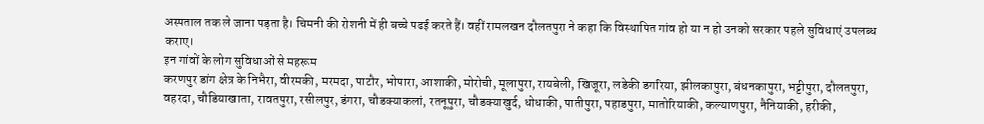अस्पताल तक ले जाना पड़ता है। चिमनी की रोशनी में ही बच्चे पढई करते हैं। वहीं रामलखन दौलतपुरा ने कहा कि विस्थापित गांव हो या न हो उनको सरकार पहले सुविधाएं उपलब्ध कराए।
इन गांवों के लोग सुविधाओं से महरूम
करणपुर डांग क्षेत्र के निभैरा, वीरमकी, मरमदा, पाटौर, भोपारा, आशाकी, मोरोची, मूलापुरा, रायबेली, खिजूरा, लडेकी डगरिया, झीलकापुरा, बंधनकापुरा, भट्टीपुरा, दौलतपुरा, वहरदा, चौडियाखाता, रावतपुरा, रसीलपुर, डंगरा, चौडक्याकलां, रतनूपुरा, चौडक्याखुर्द, धोधाकी, पातीपुरा, पहाडपुरा, मातोरियाकी, कल्याणपुरा, नैनियाकी, हरीकी,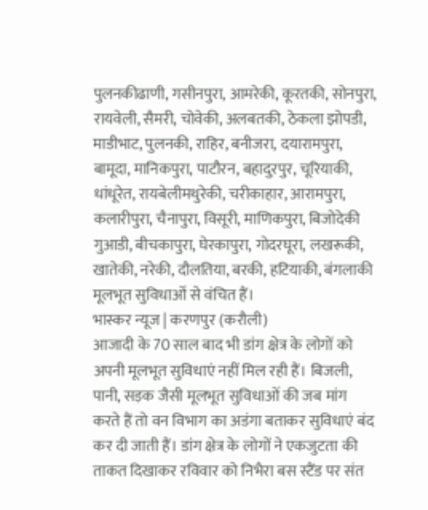पुलनकीढाणी, गसीनपुरा, आमरेकी, कूरतकी, सोनपुरा, रायवेली, सैमरी, चोवेकी, अलबतकी, ठेकला झोपडी, माडीभाट, पुलनकी, राहिर, बनीजरा, दयारामपुरा, बामूदा, मानिकपुरा, पाटौरन, बहादुरपुर, चूरियाकी, धांधूरेत, रायबेलीमथुरेकी, चरीकाहार, आरामपुरा, कलारीपुरा, चैनापुरा, विसूरी, माणिकपुरा, बिजोदेकी गुआडी, बीचकापुरा, घेरकापुरा, गोदरघूरा, लखरूकी, खातेकी, नरेकी, दौलतिया, बरकी, हटियाकी, बंगलाकी मूलभूत सुविधाओं से वंचित हैं।
भास्कर न्यूज | करणपुर (करौली)
आजादी के 70 साल बाद भी डांग क्षेत्र के लोगों को अपनी मूलभूत सुविधाएं नहीं मिल रही हैं। बिजली, पानी, सड़क जैसी मूलभूत सुविधाओं की जब मांग करते हैं तो वन विभाग का अडंगा बताकर सुविधाएं बंद कर दी जाती हैं। डांग क्षेत्र के लोगों ने एकजुटता की ताकत दिखाकर रविवार को निभैरा बस स्टैंड पर संत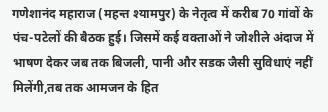गणेशानंद महाराज (महन्त श्यामपुर) के नेतृत्व में करीब 70 गांवों के पंच-पटेलों की बैठक हुई। जिसमें कई वक्ताओं ने जोशीले अंदाज में भाषण देकर जब तक बिजली, पानी और सडक जैसी सुविधाएं नहीं मिलेंगी,तब तक आमजन के हित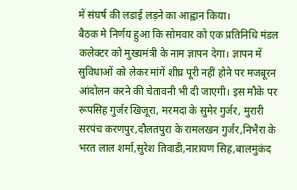में संघर्ष की लडाई लड़ने का आह्वान किया।
बैठक मे निर्णय हुआ कि सोमवार को एक प्रतिनिधि मंडल कलेक्टर को मुख्यमंत्री के नाम ज्ञापन देगा। ज्ञापन में सुविधाओं को लेकर मांगें शीघ्र पूरी नहीं होने पर मजबूरन आंदोलन करने की चेतावनी भी दी जाएगी। इस मौके पर रूपसिह गुर्जर खिजूरा, मरमदा के सुमेर गुर्जर, मुरारी सरपंच करणपुर,दौलतपुरा के रामलखन गुर्जर,निभैरा के भरत लाल शर्मा,सुरेश तिवाडी,नारायण सिह,बालमुकंद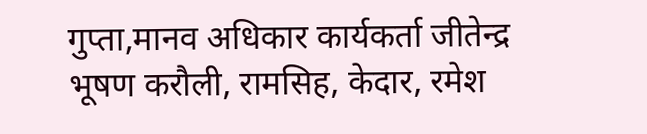गुप्ता,मानव अधिकार कार्यकर्ता जीतेन्द्र भूषण करौली, रामसिह, केदार, रमेश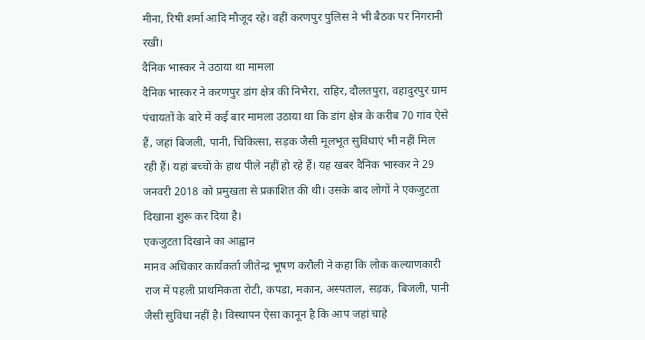मीना, रिषी शर्मा आदि मौजूद रहे। वहीं करणपुर पुलिस ने भी बैठक पर निगरानी रखी।
दैनिक भास्कर ने उठाया था मामला
दैनिक भास्कर ने करणपुर डांग क्षेत्र की निभैरा, राहिर, दौलतपुरा, वहादुरपुर ग्राम पंचायतों के बारे में कई बार मामला उठाया था कि डांग क्षेत्र के करीब 70 गांव ऐसे हैं, जहां बिजली, पानी, चिकित्सा, सड़क जैसी मूलभूत सुविधाएं भी नहीं मिल रही हैं। यहां बच्चों के हाथ पीले नहीं हो रहे हैं। यह खबर दैनिक भास्कर ने 29 जनवरी 2018 को प्रमुखता से प्रकाशित की थी। उसके बाद लोगों ने एकजुटता दिखाना शुरू कर दिया है।
एकजुटता दिखाने का आह्वान
मानव अधिकार कार्यकर्ता जीतेन्द्र भूषण करौली ने कहा कि लोक कल्याणकारी राज में पहली प्राथमिकता रोटी, कपडा, मकान, अस्पताल, सड़क, बिजली, पानी जैसी सुविधा नहीं है। विस्थापन ऐसा कानून है कि आप जहां चाहे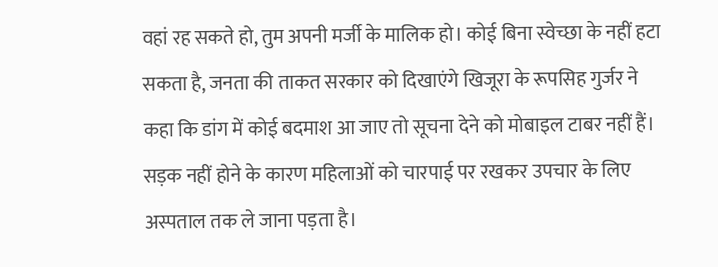वहां रह सकते हो, तुम अपनी मर्जी के मालिक हो। कोई बिना स्वेच्छा के नहीं हटा सकता है, जनता की ताकत सरकार को दिखाएंगे खिजूरा के रूपसिह गुर्जर ने कहा कि डांग में कोई बदमाश आ जाए तो सूचना देने को मोबाइल टाबर नहीं हैं। सड़क नहीं होने के कारण महिलाओं को चारपाई पर रखकर उपचार के लिए अस्पताल तक ले जाना पड़ता है।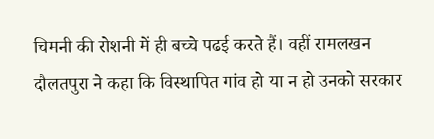चिमनी की रोशनी में ही बच्चे पढई करते हैं। वहीं रामलखन दौलतपुरा ने कहा कि विस्थापित गांव हो या न हो उनको सरकार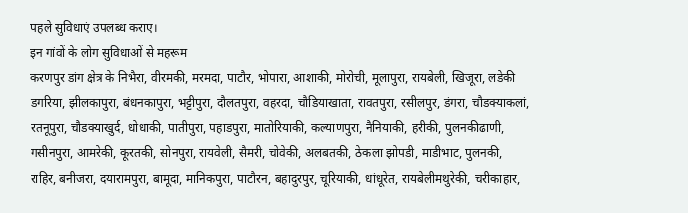पहले सुविधाएं उपलब्ध कराए।
इन गांवों के लोग सुविधाओं से महरूम
करणपुर डांग क्षेत्र के निभैरा, वीरमकी, मरमदा, पाटौर, भोपारा, आशाकी, मोरोची, मूलापुरा, रायबेली, खिजूरा, लडेकी डगरिया, झीलकापुरा, बंधनकापुरा, भट्टीपुरा, दौलतपुरा, वहरदा, चौडियाखाता, रावतपुरा, रसीलपुर, डंगरा, चौडक्याकलां, रतनूपुरा, चौडक्याखुर्द, धोधाकी, पातीपुरा, पहाडपुरा, मातोरियाकी, कल्याणपुरा, नैनियाकी, हरीकी, पुलनकीढाणी, गसीनपुरा, आमरेकी, कूरतकी, सोनपुरा, रायवेली, सैमरी, चोवेकी, अलबतकी, ठेकला झोपडी, माडीभाट, पुलनकी, राहिर, बनीजरा, दयारामपुरा, बामूदा, मानिकपुरा, पाटौरन, बहादुरपुर, चूरियाकी, धांधूरेत, रायबेलीमथुरेकी, चरीकाहार,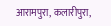आरामपुरा, कलारीपुरा,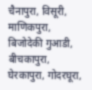चैनापुरा, विसूरी, माणिकपुरा, बिजोदेकी गुआडी, बीचकापुरा, घेरकापुरा, गोदरघूरा,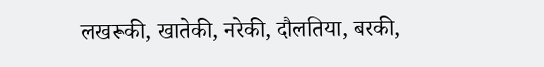लखरूकी, खातेकी, नरेकी, दौलतिया, बरकी,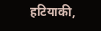हटियाकी,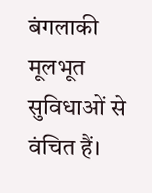बंगलाकी मूलभूत सुविधाओं से वंचित हैं।